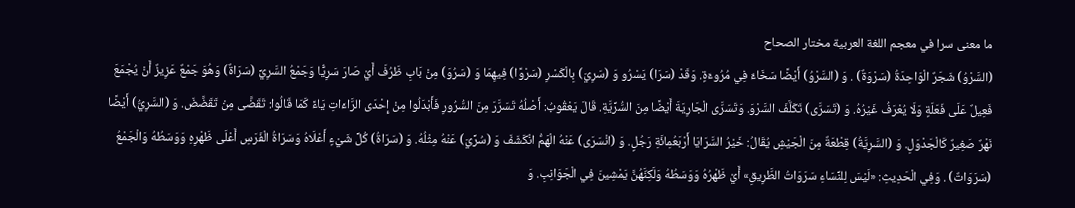ما معنى سرا في معجم اللغة العربية مختار الصحاح
(السَّرْوُ) شَجَرٌ الْوَاحِدَةُ (سَرْوَةٌ) . وَ (السَّرْوُ) أَيْضًا سَخَاءٌ فِي مُرُوءَةٍ. وَقَدْ (سَرَا) يَسْرُو وَ (سَرِيَ) بِالْكَسْرِ (سَرْوًا) فِيهِمَا وَ (سَرُوَ) مِنْ بَابِ ظَرُفَ أَيْ صَارَ سَرِيًّا وَجَمْعُ السَّرِيِّ (سَرَاةٌ) وَهُوَ جَمْعٌ عَزِيزٌ أَنْ يُجْمَعَ فَعِيلٌ عَلَى فَعَلَةٍ وَلَا يُعْرَفُ غَيْرُهُ. وَ (تَسَرَّى) تَكَلَّفَ السَّرْوَ. وَتَسَرَّى الْجَارِيَةَ أَيْضًا مِنَ السُّرِّيَّةِ. قَالَ يَعْقُوبُ: أَصْلُهُ تَسَرَّرَ مِنَ السُّرُورِ فَأَبْدَلُوا مِنْ إِحْدَى الرَّاءَاتِ يَاءً كَمَا قَالُوا: تَقَضَّى مِنْ تَقَضَّضَ. وَ (السَّرِيُّ) أَيْضًا نَهْرٌ صَغِيرٌ كَالْجَدْوَلِ. وَ (السَّرِيَّةُ) قِطْعَةٌ مِنَ الْجَيْشِ يُقَالُ: خَيْرُ السَّرَايَا أَرْبَعُمِائَةِ رَجُلٍ. وَ (انْسَرَى) عَنْهُ الْهَمُّ انْكَشَفَ وَ (سُرِّيَ) عَنْهُ مِثْلُهُ. وَ (سَرَاةُ) كُلِّ شَيْءٍ أَعْلَاهُ وَسَرَاةُ الْفَرَسِ أَعْلَى ظَهْرِهِ وَوَسَطُهُ وَالْجَمْعُ (سَرَوَاتٌ) . وَفِي الْحَدِيثِ: «لَيْسَ لِلنِّسَاءِ سَرَوَاتُ الطَّرِيقِ» أَيْ ظَهْرُهُ وَوَسَطُهُ وَلَكِنَّهُنَّ يَمْشِينَ فِي الْجَوَانِبِ. وَ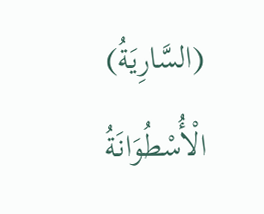(السَّارِيَةُ) الْأُسْطُوَانَةُ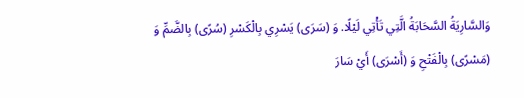وَالسَّارِيَةُ السَّحَابَةُ الَّتِي تَأْتِي لَيْلًا. وَ (سَرَى) يَسْرِي بِالْكَسْرِ (سُرًى) بِالضَّمِّ وَ (مَسْرًى) بِالْفَتْحِ وَ (أَسْرَى) أَيْ سَارَ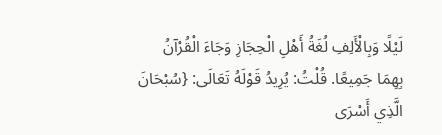لَيْلًا وَبِالْأَلِفِ لُغَةُ أَهْلِ الْحِجَازِ وَجَاءَ الْقُرْآنُ بِهِمَا جَمِيعًا. قُلْتُ: يُرِيدُ قَوْلَهُ تَعَالَى: {سُبْحَانَ الَّذِي أَسْرَى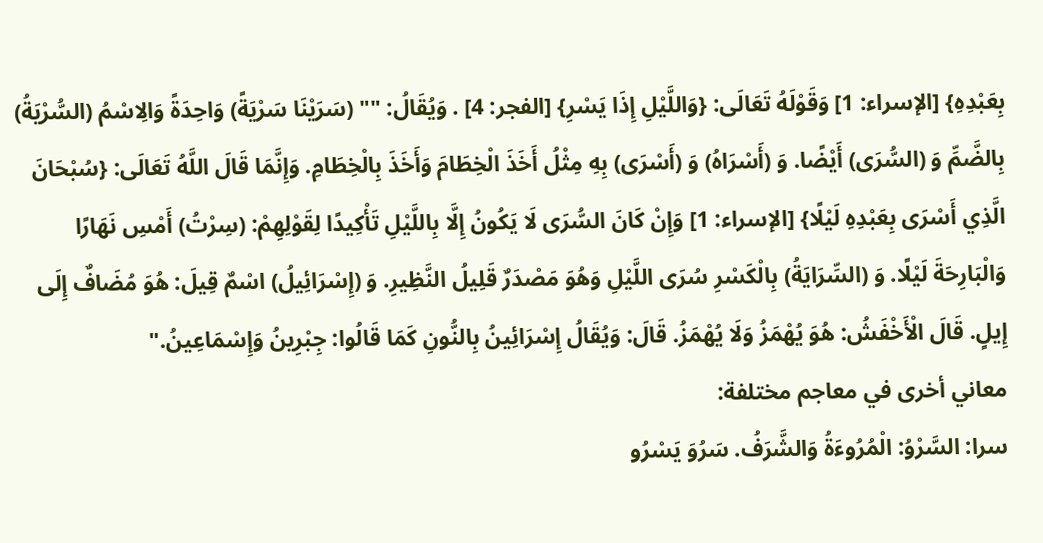بِعَبْدِهِ} [الإسراء: 1] وَقَوْلَهُ تَعَالَى: {وَاللَّيْلِ إِذَا يَسْرِ} [الفجر: 4] . وَيُقَالُ: "" (سَرَيْنَا سَرْيَةً) وَاحِدَةً وَالِاسْمُ (السُّرْيَةُ) بِالضَّمِّ وَ (السُّرَى) أَيْضًا. وَ (أَسْرَاهُ) وَ (أَسْرَى) بِهِ مِثْلُ أَخَذَ الْخِطَامَ وَأَخَذَ بِالْخِطَامِ. وَإِنَّمَا قَالَ اللَّهُ تَعَالَى: {سُبْحَانَ الَّذِي أَسْرَى بِعَبْدِهِ لَيْلًا} [الإسراء: 1] وَإِنْ كَانَ السُّرَى لَا يَكُونُ إِلَّا بِاللَّيْلِ تَأْكِيدًا لِقَوْلِهِمْ: (سِرْتُ) أَمْسِ نَهَارًا وَالْبَارِحَةَ لَيْلًا. وَ (السِّرَايَةُ) بِالْكَسْرِ سُرَى اللَّيْلِ وَهُوَ مَصْدَرٌ قَلِيلُ النَّظِيرِ. وَ (إِسْرَائِيلُ) اسْمٌ قِيلَ: هُوَ مُضَافٌ إِلَى إِيلٍ. قَالَ الْأَخْفَشُ: هُوَ يُهْمَزُ وَلَا يُهْمَزُ. قَالَ: وَيُقَالُ إِسْرَائِينُ بِالنُّونِ كَمَا قَالُوا: جِبْرِينُ وَإِسْمَاعِينُ."
معاني أخرى في معاجم مختلفة:
سرا: السَّرْوُ: الْمُرُوءَةُ وَالشَّرَفُ. سَرُوَ يَسْرُو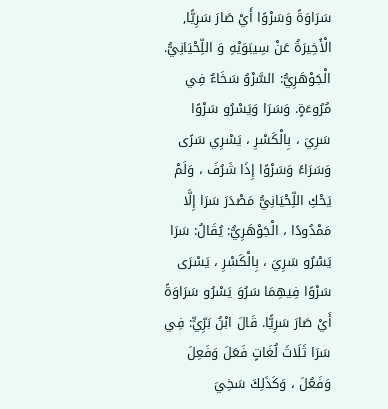سَرَاوَةً وَسَرْوًا أَيْ صَارَ سَرِيًّا, الْأَخِيرَةُ عَنْ سِيبَوَيْهِ وَ اللِّحْيَانِيُّ. الْجَوْهَرِيُّ: السَّرْوُ سَخَاءٌ فِي مُرُوءَةٍ. وَسَرَا وَيَسْرُو سَرْوًا سَرِيَ ، بِالْكَسْرِ ، يَسْرِي سَرًى وَسَرَاءً وَسَرْوًا إِذَا شَرُفَ ، وَلَمْ يَحْكِ اللِّحْيَانِيُّ مَصْدَرَ سَرَا إِلَّا مَمْدُودًا ، الْجَوْهَرِيُّ: يُقَالُ: سَرَا يَسْرُو سَرِيَ ، بِالْكَسْرِ ، يَسْرَى سَرْوًا فِيهِمَا سَرُوَ يَسْرُو سَرَاوَةً أَيْ صَارَ سَرِيًّا. قَالَ ابْنُ بَرِّيٍّ: فِي سَرَا ثَلَاثَ لُغَاتٍ فَعَلَ وَفَعِلَ وَفَعُلَ ، وَكَذَلِكَ سَخِيَ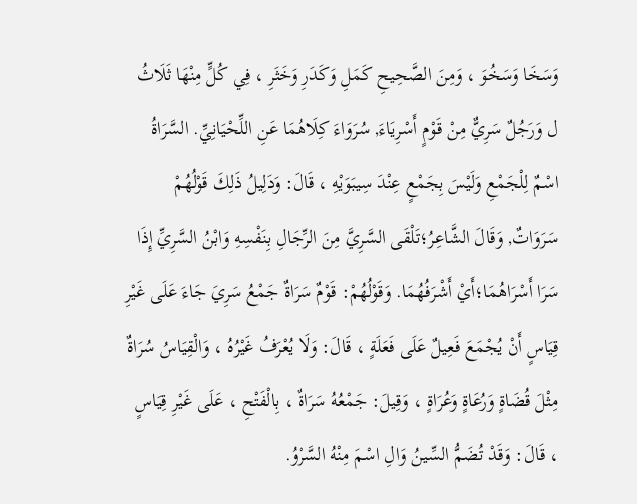وَسَخَا وَسَخُوَ ، وَمِنَ الصَّحِيحِ كَمَلِ وَكَدَرِ وَخَثَرِ ، فِي كُلٍّ مِنْهَا ثَلَاثُ ل وَرَجُلٌ سَرِيٌّ مِنْ قَوْمٍ أَسْرِيَاءَ, سُرَوَاءَ كِلَاهُمَا عَنِ اللِّحْيَانِيِّ. السَّرَاةُ اسْمٌ لِلْجَمْعِ وَلَيْسَ بِجَمْعٍ عِنْدَ سِيبَوَيْهِ ، قَالَ: وَدَلِيلُ ذَلِكَ قَوْلُهُمْ سَرَوَاتٌ, وَقَالَ الشَّاعِرُ؛تَلْقَى السَّرِيَّ مِنَ الرِّجَالِ بِنَفْسِهِ وَابْنُ السَّرِيِّ إِذَا سَرَا أَسْرَاهُمَا؛أَيْ أَشْرَفُهُمَا. وَقَوْلُهُمْ: قَوْمٌ سَرَاةٌ جَمْعُ سَرِيَ جَاءَ عَلَى غَيْرِ قِيَاسٍ أَنْ يُجْمَعَ فَعِيلٌ عَلَى فَعَلَةٍ ، قَالَ: وَلَا يُعْرَفُ غَيْرُهُ ، وَالْقِيَاسُ سُرَاةٌ مِثْلَ قُضَاةٍ وَرُعَاةٍ وَعُرَاةٍ ، وَقِيلَ: جَمْعُهُ سَرَاةٌ ، بِالْفَتْحِ ، عَلَى غَيْرِ قِيَاسٍ ، قَالَ: وَقَدْ تُضَمُّ السِّينُ وَالِ اسْمَ مِنْهُ السَّرْوُ.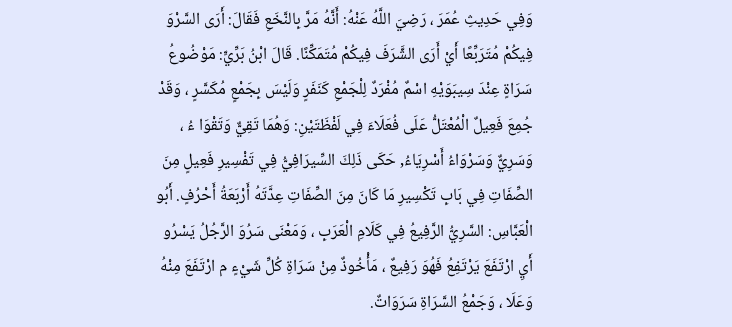وَفِي حَدِيثِ عُمَرَ ، رَضِيَ اللَّهُ عَنْهُ: أَنَّهُ مَرَّ بِالنَّخَعِ فَقَالَ: أَرَى السَّرْوَ فِيكُمْ مُتَرَبِّعًا أَيْ أَرَى الشَّرَفَ فِيكُمْ مُتَمَكِّنًا. قَالَ ابْنُ بَرِّيٍّ: مَوْضُوعُ سَرَاةٍ عِنْدَ سِيبَوَيْهِ اسْمٌ مُفْرَدٌ لِلْجَمْعِ كَنَفَرٍ وَلَيْسَ بِجَمْعٍ مُكَسَّرٍ ، وَقَدْ جُمِعَ فَعِيلٌ الْمُعْتَلُّ عَلَى فُعَلَاءَ فِي لَفْظَتَيْنِ: وَهُمَا تَقِيٌّ وَتَقْوَا ءُ ، وَسَرِيٌّ وَسَرْوَاءُ أَسْرِيَاءُ, حَكَى ذَلِكَ السِّيرَافِيُّ فِي تَفْسِيرِ فَعِيلٍ مِنَ الصِّفَاتِ فِي بَابِ تَكْسِيرِ مَا كَانَ مِنَ الصِّفَاتِ عِدَّتَهُ أَرْبَعَةُ أَحْرُفٍ. أَبُو الْعَبَّاسِ: السَّرِيُّ الرَّفِيعُ فِي كَلَامِ الْعَرَبِ ، وَمَعْنَى سَرُوَ الرَّجُلُ يَسْرُو أَيِ ارْتَفَعَ يَرْتَفِعُ فَهُوَ رَفِيعٌ ، مَأْخُوذٌ مِنْ سَرَاةِ كُلِّ شَيْءٍ م ارْتَفَعَ مِنْهُ وَعَلَا ، وَجَمْعُ السَّرَاةِ سَرَوَاتٌ.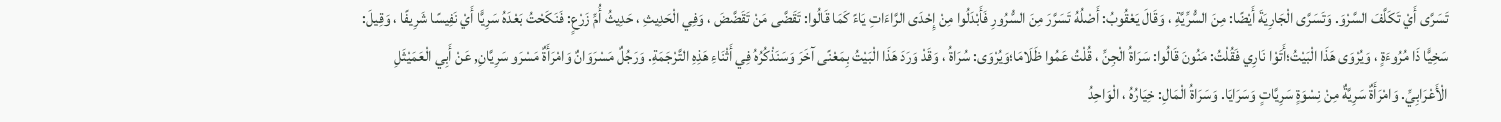تَسَرَّى أَيْ تَكَلَّفَ السَّرْوَ. وَتَسَرَّى الْجَارِيَةَ أَيْضًا: مِنَ السُّرِّيَّةِ ، وَقَالَ يَعْقُوبُ: أَصْلُهُ تَسَرَّرَ مِنَ السُّرُورِ فَأَبْدَلُوا مِنْ إِحْدَى الرَّاءَاتِ يَاءً كَمَا قَالُوا: تَقَضَّى مَنْ تَقَضَّضَ ، وَفِي الْحَدِيثِ ، حَدِيثُ أُمِّ زَرْعٍ: فَنَكَحْتُ بَعْدَهُ سَرِيًّا أَيْ نَفِيسًا شَرِيفًا ، وَقِيلَ: سَخِيًّا ذَا مُرُوءَةٍ ، وَيُرْوَى هَذَا الْبَيْتُ؛أَتَوْا نَارِي فَقُلْتُ: مَنُونَ قَالُوا: سَرَاةُ الْجِنِّ ، قُلْتُ عَمُوا ظَلَامَا؛وَيُرْوَى: سُرَاةُ ، وَقَدْ وَرَدَ هَذَا الْبَيْتُ بِمَعْنًى آخَرَ وَسَنَذْكُرُهُ فِي أَثْنَاءِ هَذِهِ التَّرْجَمَةِ. وَرَجُلٌ مَسْرَوَانٌ وَامْرَأَةٌ مَسْرَو سَرِيَّانِ, عَنْ أَبِي الْعَمَيْثَلِ الْأَعْرَابِيِّ. وَامْرَأَةٌ سَرِيَّةٌ مِنْ نِسْوَةٍ سَرِيَّاتٍ وَسَرَايَا. وَسَرَاةُ الْمَالِ: خِيَارُهُ ، الْوَاحِدُ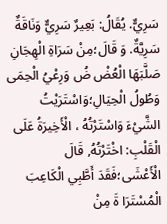سَرِيٌّ. يُقَالُ: بَعِيرٌ سَرِيٌّ وَنَاقَةٌ سَرِيَّةٌ. وَ قَالَ؛مِنْ سَرَاةِ الْهِجَانِ صَلَّبَهَا الْعُضْ ضُ وَرِعْيُ الْحِمَى وَطُولُ الْحِيَالِ؛وَاسْتَرَيْتُ الشَّيْءَ وَاسْتَرْتُهُ ، الْأَخِيرَةُ عَلَى الْقَلْبِ: اخْتَرْتُهُ, قَالَ الْأَعْشَى؛فَقَدَ أَطَّبِي الْكَاعِبَ الْمُسْتَرَا ةَ مِنْ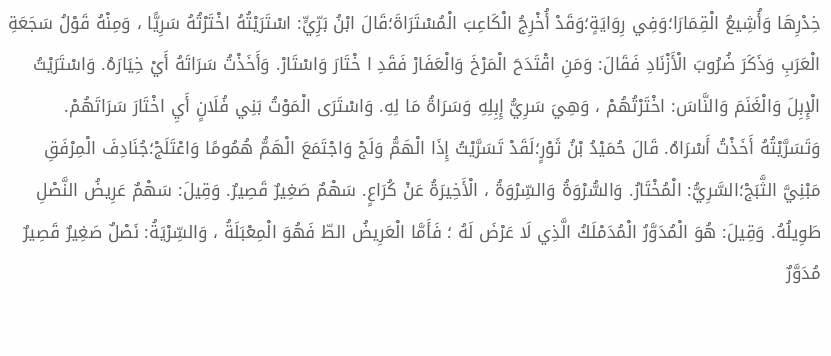خِدْرِهَا وَأُشِيعُ الْقِمَارَا؛وَفِي رِوَايَةٍ؛وَقَدْ أُخْرِجُ الْكَاعِبَ الْمُسْتَرَاةَ؛قَالَ ابْنُ بَرِّيٍّ: اسْتَرَيْتُهُ اخْتَرْتُهُ سَرِيًّا ، وَمِنْهُ قَوْلُ سَجَعَةِ الْعَرَبِ وَذَكَرَ ضُرُوبَ الْأَزْنَادِ فَقَالَ: وَمَنِ اقْتَدَحَ الْمَرْخَ وَالْعَفَارْ فَقَدِ ا خْتَارَ وَاسْتَارْ. وَأَخَذْتُ سَرَاتَهُ أَيْ خِيَارَهُ. وَاسْتَرَيْتُ الْإِبِلَ وَالْغَنَمَ وَالنَّاسَ: اخْتَرْتُهُمْ ، وَهِيَ سَرِيُّ إِبِلِهِ وَسَرَاةُ مَا لِهِ. وَاسْتَرَى الْمَوْتُ بَنِي فُلَانٍ أَيِ اخْتَارَ سَرَاتَهُمْ. وَتَسَرَّيْتُهُ أَخَذْتُ أَسْرَاهُ. قَالَ حُمَيْدُ بْنُ ثَوْرٍ؛لَقَدْ تَسَرَّيْتُ إِذَا الْهَمُّ وَلَجْ وَاجْتَمَعَ الْهَمُّ هُمُومًا وَاعْتَلَجْ؛جُنَادِفَ الْمِرْفَقِ مَبْنِيَّ الثَّبَجْ؛السَّرِيُّ: الْمُخْتَارُ. وَالسُّرْوَةُ وَالسِّرْوَةُ ، الْأَخِيرَةُ عَنْ كُرَاعٍ. سَهْمٌ صَغِيرٌ قَصِيرٌ. وَقِيلَ: سَهْمٌ عَرِيضُ النَّصْلِ طَوِيلُهُ. وَقِيلَ: هُوَ الْمُدَوَّرُ الْمُدَمْلَكُ الَّذِي لَا عَرْضَ لَهُ ؛ فَأَمَّا الْعَرِيضُ الطّ فَهُوَ الْمِعْبَلَةُ ، وَالسِّرْيَةُ: نَصْلٌ صَغِيرٌ قَصِيرٌ مُدَوَّرٌ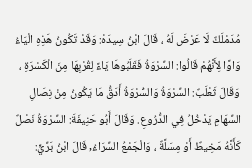مُدَمْلَكٌ لَا عَرْضَ لَهُ ، قَالَ ابْنُ سِيدَهْ: وَقَدْ تَكُونُ هَذِهِ الْيَاءُ وَاوًا لِأَنَّهُمْ قَالُوا: السِّرْوَةُ فَقَلَبُوهَا يَاءً لِقُرْبِهَا مِنَ الْكَسْرَةِ ، وَقَالَ ثَعْلَبٌ: السِّرْوَةُ وَالسُّرْوَةُ أَدَقُّ مَا يَكُونُ مِنْ نِصَالِ السِّهَامِ يَدْخُلُ فِي الدُّرُوعِ. وَقَالَ أَبُو حَنِيفَةَ: السِّرْوَةُ نَصْلٌ كَأَنَّهُ مَخِيطٌ أَوْ مِسَلَّةٌ ، وَالْجَمْعُ السِّرَاءُ, قَالَ ابْنُ بَرِّيٍّ: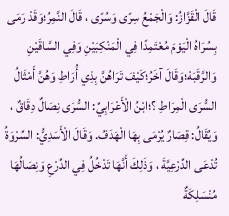قَالَ الْقَزَّازُ: وَالْجَمْعُ سِرًى وَسُرًى ، قَالَ النَّمِرُ؛وَقَدْ رَمَى بِسُرَاهُ الْيَوْمَ مُعْتَمِدًا فِي الْمَنْكِبَيْنِ وَفِي السَّاقَيْنِ وَالرَّقَبَهْ؛وَقَالَ آخَرُ؛كَيْفَ تَرَاهُنَّ بِذِي أُرَاطِ وَهُنَّ أَمْثَالُ السُّرَى الْمِرَاطِ ؟؛ابْنُ الْأَعْرَابِيِّ: السُّرَى نِصَالٌ دِقَاقٌ ، وَيُقَالُ: قِصَارٌ يُرْمَى بِهَا الْهَدَفُ. وَقَالَ الْأَسَدِيُّ: السِّرْوَةُ تُدْعَى الدِّرْعِيَّةَ ، وَذَلِكَ أَنَّهَا تَدْخُلُ فِي الدِّرْعِ وَنِصَالُهَا مُنْسَلِكَةٌ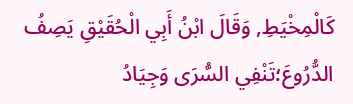كَالْمِخْيَطِ, وَقَالَ ابْنُ أَبِي الْحُقَيْقِ يَصِفُ الدُّرُوعَ؛تَنْفِي السُّرَى وَجِيَادُ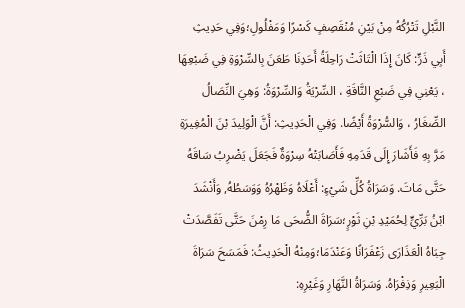النَّبْلِ تَتْرُكُهُ مِنْ بَيْنِ مُنْقَصِفٍ كَسْرًا وَمَفْلُولِ؛وَفِي حَدِيثِ أَبِي ذَرٍّ: كَانَ إِذَا الْتَاثَتْ رَاحِلَةُ أَحَدِنَا طَعَنَ بِالسِّرْوَةِ فِي ضَبْعِهَا ، يَعْنِي فِي ضَبْعِ النَّاقَةِ ، السِّرْيَةُ وَالسِّرْوَةُ: وَهِيَ النِّصَالُ الصِّغَارُ ، وَالسُّرْوَةُ أَيْضًا. وَفِي الْحَدِيثِ: أَنَّ الْوَلِيدَ بْنَ الْمُغِيرَةِ مَرَّ بِهِ فَأَشَارَ إِلَى قَدَمِهِ فَأَصَابَتْهُ سِرْوَةٌ فَجَعَلَ يَضْرِبُ سَاقَهُ حَتَّى مَاتَ. وَسَرَاةُ كُلِّ شَيْءٍ: أَعْلَاهُ وَظَهْرُهُ وَوَسَطُهُ, وَأَنْشَدَ ابْنُ بَرِّيٍّ لِحُمَيْدِ بْنِ ثَوْرٍ؛سَرَاةَ الضُّحَى مَا رِمْنَ حَتَّى تَفَصَّدَتْ جِبَاهُ الْعَذَارَى زَعْفَرَانًا وَعَنْدَمَا؛وَمِنْهُ الْحَدِيثُ: فَمَسَحَ سَرَاةَ الْبَعِيرِ وَذِفْرَاهُ. وَسَرَاةُ النَّهَارِ وَغَيْرِهِ: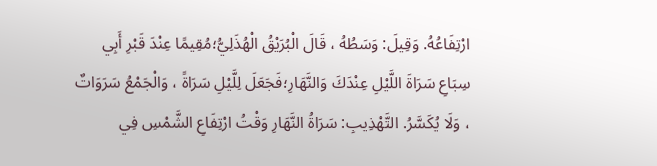ارْتِفَاعُهُ. وَقِيلَ: وَسَطُهُ ، قَالَ الْبُرَيْقُ الْهُذَلِيُّ؛مُقِيمًا عِنْدَ قَبْرِ أَبِي سِبَاعِ سَرَاةَ اللَّيْلِ عِنْدَكَ وَالنَّهَارِ؛فَجَعَلَ لِلَّيْلِ سَرَاةً ، وَالْجَمْعُ سَرَوَاتٌ ، وَلَا يُكَسَّرُ. التَّهْذِيبِ: سَرَاةُ النَّهَارِ وَقْتُ ارْتِفَاعِ الشَّمْسِ فِي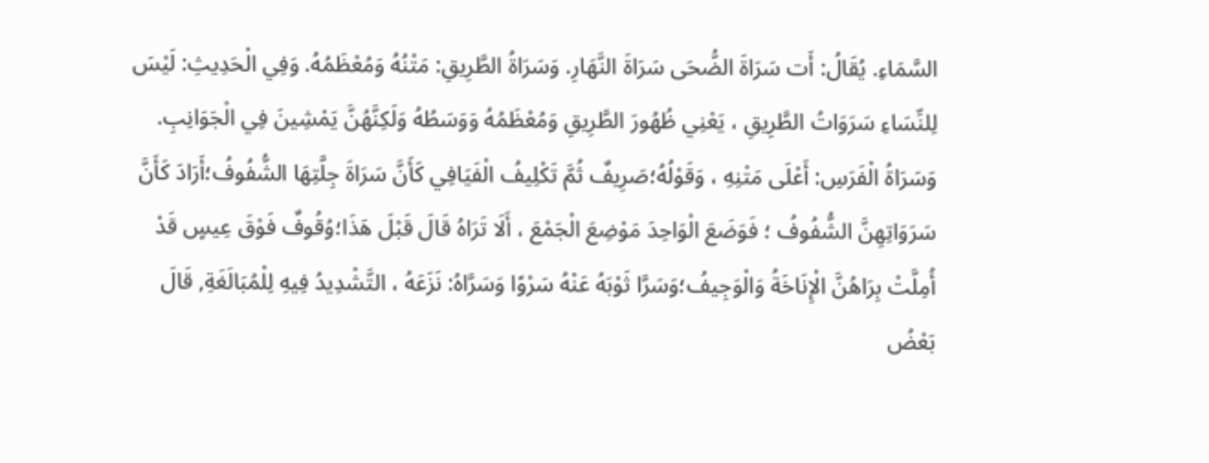السَّمَاءِ. يُقَالُ: أَت سَرَاةَ الضُّحَى سَرَاةَ النَّهَارِ. وَسَرَاةُ الطَّرِيقِ: مَتْنُهُ وَمُعْظَمُهُ. وَفِي الْحَدِيثِ: لَيْسَ لِلنِّسَاءِ سَرَوَاتُ الطَّرِيقِ ، يَعْنِي ظُهُورَ الطَّرِيقِ وَمُعْظَمُهُ وَوَسَطُهُ وَلَكِنَّهُنَّ يَمْشِينَ فِي الْجَوَانِبِ. وَسَرَاةُ الْفَرَسِ: أَعْلَى مَتْنِهِ ، وَقَوْلُهُ؛صَرِيفٌ ثُمَّ تَكْلِيفُ الْفَيَافِي كَأَنَّ سَرَاةَ جِلَّتِهَا الشُّفُوفُ؛أَرَادَ كَأَنَّ سَرَوَاتِهِنَّ الشُّفُوفُ ؛ فَوَضَعَ الْوَاحِدَ مَوْضِعَ الْجَمْعَ ، أَلَا تَرَاهُ قَالَ قَبْلَ هَذَا؛وُقُوفٌ فَوْقَ عِيسٍ قَدْ أُمِلَّتْ بِرَاهُنَّ الْإِنَاخَةُ وَالْوَجِيفُ؛وَسَرَّا ثَوْبَهُ عَنْهُ سَرْوًا وَسَرَّاهُ: نَزَعَهُ ، التَّشْدِيدُ فِيهِ لِلْمُبَالَغَةِ, قَالَ بَعْضُ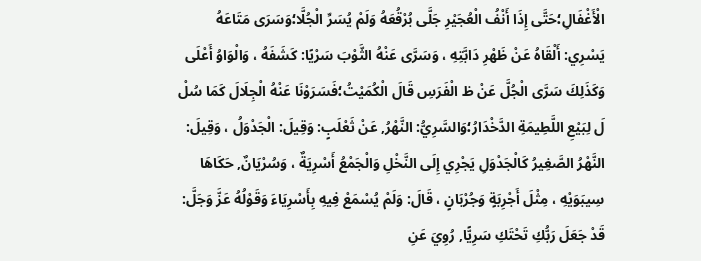الْأَغْفَالِ؛حَتَّى إِذَا أَنْفُ الْعُجَيْرِ جَلَّى بُرْقُعَهُ وَلَمْ يُسَرِّ الْجُلَّا؛وَسَرَى مَتَاعَهُ يَسْرِي: أَلْقَاهُ عَنْ ظَهْرِ دَابَّتِهِ ، وَسَرَّى عَنْهُ الثَّوْبَ سَرْيًا: كَشَفَهُ ، وَالْوَاوُ أَعْلَى وَكَذَلِكَ سَرَّى الْجُلَّ عَنْ ظ الْفَرَسِ قَالَ الْكُمَيْتُ؛فَسَرَوْنَا عَنْهُ الْجِلَالَ كَمَا سُلْ لَ لِبَيْعِ اللَّطِيمَةِ الدَّخْدَارُ؛وَالسَّرِيُّ: النَّهْرُ, عَنْ ثَعْلَبٍ: وَقِيلَ: الْجَدْوَلُ ، وَقِيلَ: النَّهْرُ الصَّغِيرُ كَالْجَدْوَلِ يَجْرِي إِلَى النَّخْلِ وَالْجَمْعُ أَسْرِيَةٌ ، وَسُرْيَانٌ, حَكَاهَا سِيبَوَيْهِ ، مِثْلَ أَجْرِبَةٍ وَجُرْبَانٍ ، قَالَ: وَلَمْ يُسْمَعْ فِيهِ بِأَسْرِيَاءَ وَقَوْلُهُ عَزَّ وَجَلَّ: قَدْ جَعَلَ رَبُّكِ تَحْتَكِ سَرِيًّا, رُوِيَ عَنِ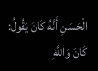الْحَسَنِ أَنَّهُ كَانَ يَقُولُ: كَانَ وَاللَّهِ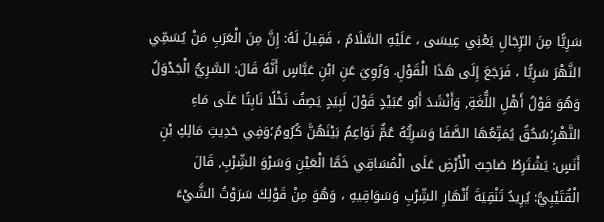سَرِيًّا مِنَ الرِّجَالِ يَعْنِي عِيسَى ، عَلَيْهِ السَّلَامُ ، فَقِيلَ لَهُ: إِنَّ مِنَ الْعَرَبِ مَنْ يُسَمِّي النَّهْرَ سَرِيًّا ، فَرَجَعَ إِلَى هَذَا الْقَوْلِ. وَرُوِيَ عَنِ ابْنِ عَبَّاسٍ أَنَّهُ قَالَ: السَّرِيُّ الْجَدْوَلُ وَهُوَ قَوْلُ أَهْلِ اللُّغَةِ, وَأَنْشَدَ أَبُو عُبَيْدٍ قَوْلَ لَبِيَدٍ يَصِفُ نَخْلًا نَابِتًا عَلَى مَاءِ النَّهْرِ؛سُحُقٌ يُمَتِّعُهَا الصَّفَا وَسَرِيُّهُ عُمٌّ نَوَاعِمُ بَيْنَهُنَّ كُرُومُ؛وَفِي حَدِيثِ مَالِكِ بْنِ أَنَسٍ: يَشْتَرِطُ صَاحِبُ الْأَرْضِ عَلَى الْمُسَاقِي خَمَّا الْعَيْنِ وَسَرْوَ الشِّرْبِ, قَالَ الْقُتَيْبِيُّ: يُرِيدُ تَنْقِيَةَ أَنْهَارِ الشِّرْبِ وَسَوَاقِيهِ ، وَهُوَ مِنْ قَوْلِكَ سَرَوْتُ الشَّيْءَ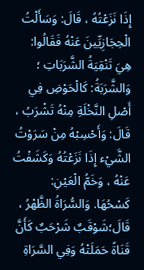إِذَا نَزَعْتُهُ ، قَالَ: وَسَأَلْتُ الْحِجَازِيِّينَ عَنْهُ فَقَالُوا: هِيَ تَنْقِيَةُ الشَّرَبَاتِ ؛ وَالشَّرَبَةُ: كَالْحَوْضِ فِي أَصْلِ النَّخْلَةِ مِنْهُ تَشْرَبُ ، قَالَ: وَأَحْسِبْهُ مِنْ سَرَوْتُ الشَّيْء إِذَا نَزَعْتُهُ وَكَشَفْتُ عَنْهُ ، وَخَمُّ الْعَيْنِ: كَسْحُهَا. وَالسُّرَاةُ الظَّهْرُ ، قَالَ؛شَوْقَبٌ شَرْحَبٌ كَأَنَّ قَنَاةً حَمَلَتْهُ وَفِي السَّرَاةِ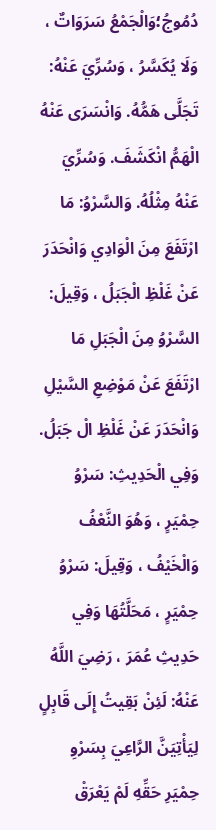دُمُوجُ؛وَالْجَمْعُ سَرَوَاتٌ ، وَلَا يُكَسَّرُ ، وَسُرِّيَ عَنْهُ: تَجَلَّى هَمُّهُ. وَانْسَرَى عَنْهُ الْهَمُّ انْكَشَفَ. وَسُرِّيَ عَنْهُ مِثْلُهُ. وَالسَّرْوُ: مَا ارْتَفَعَ مِنَ الْوَادِي وَانْحَدَرَ عَنْ غَلْظِ الْجَبَلُ ، وَقِيلَ: السَّرْوُ مِنَ الْجَبَلِ مَا ارْتَفَعَ عَنْ مَوْضِعِ السَّيْلِ وَانْحَدَرَ عَنْ غَلْظِ الْ جَبَلُ. وَفِي الْحَدِيثِ: سَرْوُ حِمْيَرٍ ، وَهُوَ النَّعْفُ وَالْخَيْفُ ، وَقِيلَ: سَرْوُ حِمْيَرٍ ، مَحَلَّتُهَا وَفِي حَدِيثِ عُمَرَ ، رَضِيَ اللَّهُ عَنْهُ: لَئِنْ بَقِيتُ إِلَى قَابِلٍ لِيَأْتِيَنَّ الرَّاعِيَ بِسَرْوِ حِمْيَرِ حَقِّهِ لَمْ يَعْرَقْ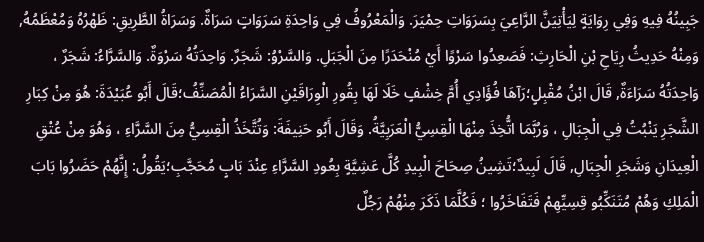جَبِينُهُ فِيهِ وَفِي رِوَايَةٍ لِيَأْتِيَنَّ الرَّاعِيَ بِسَرَوَاتِ حِمْيَرَ. وَالْمَعْرُوفُ فِي وَاحِدَةِ سَرَوَاتٍ سَرَاةٌ. وَسَرَاةُ الطَّرِيقِ: ظَهْرُهُ وَمُعْظَمُهُ, وَمِنْهُ حَدِيثُ رِيَاحِ بْنِ الْحَارِثِ: فَصَعِدُوا سَرْوًا أَيْ مُنْحَدَرًا مِنَ الْجَبَلِ. وَالسَّرْوُ: شَجَرٌ. وَاحِدَتُهُ سَرْوَةٌ. وَالسَّرَّاءُ: شَجَرٌ ، وَاحِدَتُهُ سَرَاءَةٌ, قَالَ ابْنُ مُقْبِلٍ؛رَآهَا فُؤَادِي أُمَّ خِشْفٍ خَلَا لَهَا بِقُورِ الْوِرَاقَيْنِ السَّرَاءُ الْمُصَنِّفُ؛قَالَ أَبُو عُبَيْدَةَ: هُوَ مِنْ كِبَارِ الشَّجَرِ يَنْبُتُ فِي الْجِبَالِ ، وَرُبَّمَا اتُّخِذَ مِنْهَا الْقِسِيُّ الْعَرَبِيَّةُ. وَقَالَ أَبُو حَنِيفَةَ: وَتُتَّخَذُ الْقِسِيُّ مِنَ السَّرَّاءِ ، وَهُوَ مِنْ عُتْقِ الْعِيدَانِ وَشَجَرِ الْجِبَالِ, قَالَ لَبِيدٌ؛تَشِينُ صِحَاحَ الْبِيدِ كُلَّ عَشِيَّةٍ بِعُودِ السَّرَّاءِ عِنْدَ بَابٍ مُحَجَّبِ؛يَقُولُ: إِنَّهُمْ حَضَرُوا بَابَ الْمَلِكِ وَهُمْ مُتَنَكِّبُو قِسِيِّهِمْ فَتَفَاخَرُوا ؛ فَكُلَّمَا ذَكَرَ مِنْهُمْ رَجُلٌ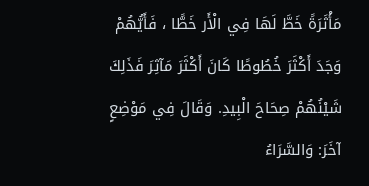مَأْثَرَةً خَطَّ لَهَا فِي الْأَر خَطًّا ، فَأَيُّهُمْ وَجَدَ أَكْثَرَ خُطُوطًا كَانَ أَكْثَرَ مَآثِرَ فَذَلِكَ شَيْنُهُمْ صِحَاحَ الْبِيدِ. وَقَالَ فِي مَوْضِعٍ آخَرَ: وَالسَّرَاءُ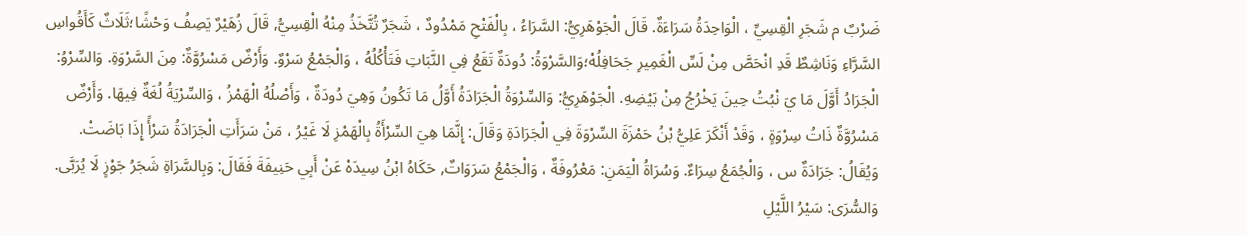ضَرْبٌ م شَجَرِ الْقِسِيِّ ، الْوَاحِدَةُ سَرَاءَةٌ. قَالَ الْجَوْهَرِيُّ: السَّرَاءُ ، بِالْفَتْحِ مَمْدُودٌ ، شَجَرٌ تُتَّخَذُ مِنْهُ الْقِسِيُّ, قَالَ زُهَيْرٌ يَصِفُ وَحْشًا؛ثَلَاثٌ كَأَقُواسِ السَّرَّاءِ وَنَاشِطٌ قَدِ انْحَصَّ مِنْ لَسِّ الْغَمِيرِ جَحَافِلُهْ؛وَالسَّرْوَةُ: دُودَةٌ تَقَعُ فِي النَّبَاتِ فَتَأْكُلُهُ ، وَالْجَمْعُ سَرْوٌ. وَأَرْضٌ مَسْرُوَّةٌ: مِنَ السَّرْوَةِ. وَالسِّرْوُ: الْجَرَادُ أَوَّلَ مَا يَ نْبُتُ حِينَ يَخْرُجُ مِنْ بَيْضِهِ. الْجَوْهَرِيُّ: وَالسِّرْوَةُ الْجَرَادَةُ أَوَّلُ مَا تَكُونُ وَهِيَ دُودَةٌ ، وَأَصْلُهُ الْهَمْزُ ، وَالسِّرْيَةُ لُغَةٌ فِيهَا. وَأَرْضٌ مَسْرُوَّةٌ ذَاتُ سِرْوَةٍ ، وَقَدْ أَنْكَرَ عَلِيُّ بْنُ حَمْزَةَ السِّرْوَةَ فِي الْجَرَادَةِ وَقَالَ: إِنَّمَا هِيَ السِّرْأَةُ بِالْهَمْزِ لَا غَيْرُ ، مَنْ سَرَأَتِ الْجَرَادَةُ سَرْأً إِذَا بَاضَتْ. وَيُقَالُ: جَرَادَةٌ س ، وَالْجُمَعُ سِرَاءٌ. وَسُرَاةُ الْيَمَنِ: مَعْرُوفَةٌ ، وَالْجَمْعُ سَرَوَاتٌ, حَكَاهُ ابْنُ سِيدَهْ عَنْ أَبِي حَنِيفَةَ فَقَالَ: وَبِالسَّرَاةِ شَجَرُ جَوْزٍ لَا يُرَبَّى. وَالسُّرَى: سَيْرُ اللَّيْلِ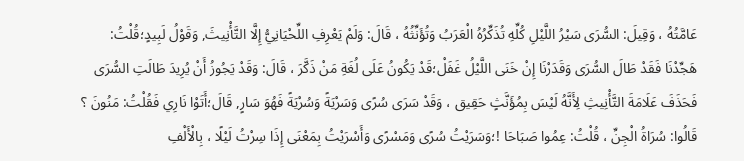عَامَّتُهُ ، وَقِيلَ: السُّرَى سَيْرُ اللَّيْلِ كُلِّهِ تُذَكِّرُهُ الْعَرَبُ وَتُؤَنِّثُهُ ، قَالَ: وَلَمْ يَعْرِفِ اللِّحْيَانِيُّ إِلَّا التَّأْنِيثَ, وَقَوْلُ لَبِيدٍ؛قُلْتُ: هَجِّدْنَا فَقَدْ طَالَ السُّرَى وَقَدَرْنَا إِنْ خَنَى اللَّيْلُ غَفَلْ؛قَدْ يَكُونُ عَلَى لُغَةِ مَنْ ذَكَّرَ ، قَالَ: وَقَدْ يَجُوزُ أَنْ يُرِيدَ طَالَتِ السُّرَى فَحَذَفَ عَلَامَةَ التَّأْنِيثِ لِأَنَّهُ لَيْسَ بِمُؤَنَّثٍ حَقِيق ، وَقَدْ سَرَى سُرًى وَسَرْيَةً وَسُرْيَةً فَهُوَ سَارٍ, قَالَ؛أَتَوْا نَارِي فَقُلْتُ: مَنُونَ ؟ قَالُوا: سُرَاةُ الْجِنِّ ، قُلْتُ: عِمُوا صَبَاحَا !؛وَسَرَيْتُ سُرًى وَمَسْرًى وَأَسْرَيْتُ بِمَعْنَى إِذَا سِرْتُ لَيْلًا ، بِالْأَلْفِ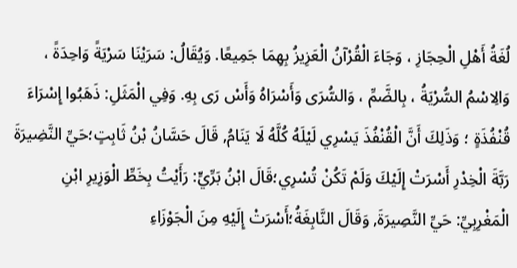لُغَةُ أَهْلِ الْحِجَازِ ، وَجَاءَ الْقُرْآنُ الْعَزِيزُ بِهِمَا جَمِيعًا. وَيُقَالُ: سَرَيْنَا سَرْيَةً وَاحِدَةً ، وَالِاسْمُ السُّرْيَةُ ، بِالضَّمِّ ، وَالسُّرَى وَأَسْرَاهُ وَأَسْ رَى بِهِ. وَفِي الْمَثَلِ: ذَهَبُوا إِسْرَاءَ قُنْفُذَةٍ ؛ وَذَلِكَ أَنَّ الْقُنْفُذَ يَسْرِي لَيْلَهُ كُلَّهُ لَا يَنَامُ, قَالَ حَسَّانُ بْنُ ثَابِتٍ؛حَيِّ النَّضِيرَةَ رَبَّةَ الْخِدْرِ أَسْرَتْ إِلَيْكَ وَلَمْ تَكُنْ تُسْرِي؛قَالَ ابْنُ بَرِّيٍّ: رَأَيْتُ بِخَطِّ الْوَزِيرِ ابْنِ الْمَغْرِبِيِّ: حَيِّ النَّصِيرَةَ, وَقَالَ النَّابِغَةُ؛أَسْرَتْ إِلَيْهِ مِنَ الْجَوْزَاءِ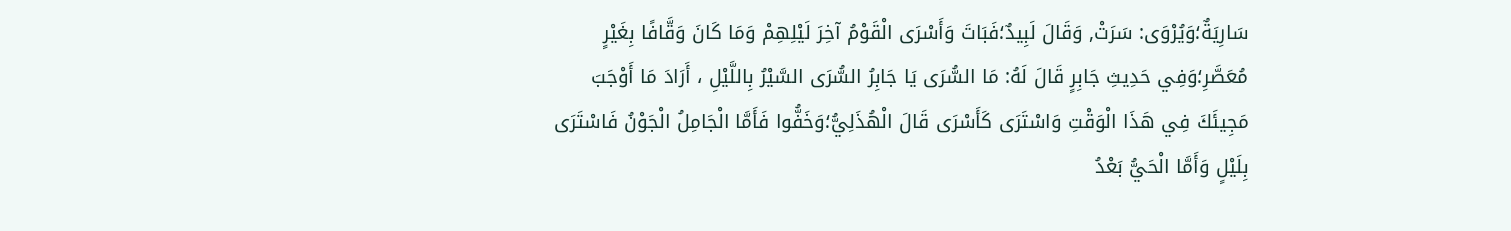سَارِيَةٌ؛وَيُرْوَى: سَرَتْ, وَقَالَ لَبِيدٌ؛فَبَاتَ وَأَسْرَى الْقَوْمُ آخِرَ لَيْلِهِمْ وَمَا كَانَ وَقَّافًا بِغَيْرٍ مُعَصَّرِ؛وَفِي حَدِيثِ جَابِرٍ قَالَ لَهُ: مَا السُّرَى يَا جَابِرُ السُّرَى السَّيْرُ بِاللَّيْلِ ، أَرَادَ مَا أَوْجَبَ مَجِيئَكَ فِي هَذَا الْوَقْتِ وَاسْتَرَى كَأَسْرَى قَالَ الْهُذَلِيُّ؛وَخَفُّوا فَأَمَّا الْجَامِلُ الْجَوْنُ فَاسْتَرَى بِلَيْلٍ وَأَمَّا الْحَيُّ بَعْدُ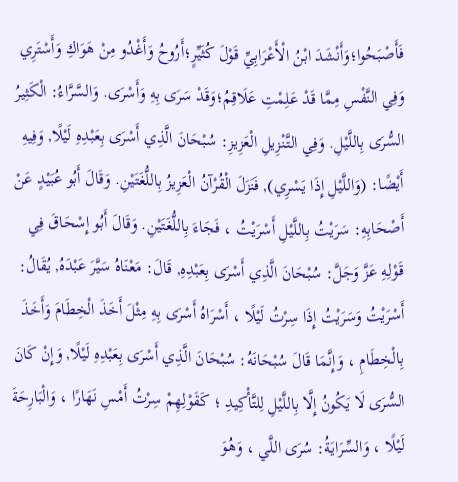فَأَصْبَحُوا؛وَأَنْشَدَ ابْنُ الْأَعْرَابِيِّ قَوْلَ كُثَيِّرٍ؛أَرُوحُ وَأَغْدُو مِنْ هَوَاكِ وَأَسْتَرِي وَفِي النَّفْسِ مِمَّا قَدْ عَلِمْتِ عَلَاقِمُ؛وَقَدْ سَرَى بِهِ وَأَسْرَى. وَالسَّرَّاءُ: الْكَثِيرُ السُّرَى بِاللَّيْلِ. وَفِي التَّنْزِيلِ الْعَزِيزِ: سُبْحَانَ الَّذِي أَسْرَى بِعَبْدِهِ لَيْلًا, وَفِيهِ أَيْضًا: (وَاللَّيْلِ إِذَا يَسْرِي), فَنَزَلَ الْقُرْآنُ الْعَزِيزُ بِاللُّغَتَيْنِ. وَقَالَ أَبُو عُبَيْدٍ عَنْ أَصْحَابِهِ: سَرَيْتُ بِاللَّيْلِ أَسْرَيْتُ ، فَجَاءَ بِاللُّغَتَيْنِ. وَقَالَ أَبُو إِسْحَاقَ فِي قَوْلِهِ عَزَّ وَجَلَّ: سُبْحَانَ الَّذِي أَسْرَى بِعَبْدِهِ, قَالَ: مَعْنَاهُ سَيَّرَ عَبْدَهُ, يُقَالُ: أَسْرَيْتُ وَسَرَيْتُ إِذَا سِرْتُ لَيْلًا ، أَسْرَاهُ أَسْرَى بِهِ مِثْلَ أَخَذَ الْخِطَامَ وَأَخَذَ بِالْخِطَامِ ، وَإِنَّمَا قَالَ سُبْحَانَهُ: سُبْحَانَ الَّذِي أَسْرَى بِعَبْدِهِ لَيْلًا, وَإِنْ كَانَ السُّرَى لَا يَكُونُ إِلَّا بِاللَّيْلِ لِلتَّأْكِيدِ ؛ كَقَوْلِهِمْ سِرْتُ أَمْسِ نَهَارًا ، وَالْبَارِحَةَ لَيْلًا ، وَالسِّرَايَةُ: سُرَى اللَّي ، وَهُوَ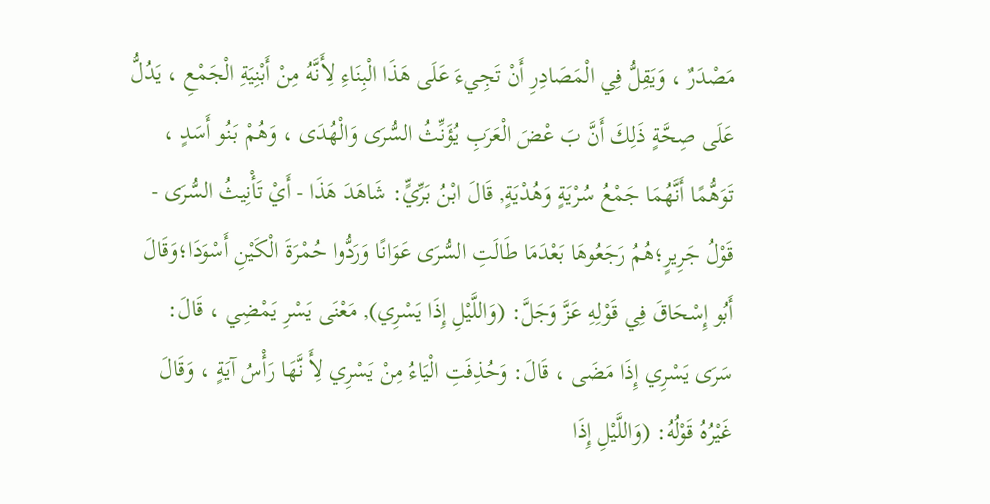مَصْدَرٌ ، وَيَقِلُّ فِي الْمَصَادِرِ أَنْ تَجِيءَ عَلَى هَذَا الْبِنَاءِ لِأَنَّهُ مِنْ أَبْنِيَةِ الْجَمْعِ ، يَدُلُّ عَلَى صِحَّةٍ ذَلِكَ أَنَّ بَ عْضَ الْعَرَبِ يُؤَنِّثُ السُّرَى وَالْهُدَى ، وَهُمْ بَنُو أَسَدٍ ، تَوَهُّمًا أَنَّهُمَا جَمْعُ سُرْيَةٍ وَهُدْيَةٍ, قَالَ ابْنُ بَرِّيٍّ: شَاهَدَ هَذَا - أَيْ تَأْنِيثُ السُّرَى - قَوْلُ جَرِيرٍ؛هُمُ رَجَعُوهَا بَعْدَمَا طَالَتِ السُّرَى عَوَانًا وَرَدُّوا حُمْرَةَ الْكَيْنِ أَسْوَدَا؛وَقَالَ أَبُو إِسْحَاقَ فِي قَوْلِهِ عَزَّ وَجَلَّ: (وَاللَّيْلِ إِذَا يَسْرِي), مَعْنَى يَسْرِ يَمْضِي ، قَالَ: سَرَى يَسْرِي إِذَا مَضَى ، قَالَ: وَحُذِفَتِ الْيَاءُ مِنْ يَسْرِي لِأَ نَّهَا رَأْسُ آيَةٍ ، وَقَالَ غَيْرُهُ قَوْلُهُ: (وَاللَّيْلِ إِذَا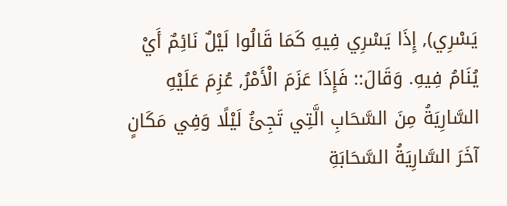يَسْرِي), إِذَا يَسْرِي فِيهِ كَمَا قَالُوا لَيْلٌ نَائِمٌ أَيْ يُنَامُ فِيهِ. وَقَالَ:: فَإِذَا عَزَمَ الْأَمْرُ, عُزِمَ عَلَيْهِ السَّارِيَةُ مِنَ السَّحَابِ الَّتِي تَجِئُ لَيْلًا وَفِي مَكَانٍ آخَرَ السَّارِيَةُ السَّحَابَةِ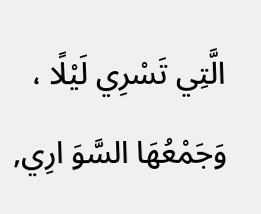الَّتِي تَسْرِي لَيْلًا ، وَجَمْعُهَا السَّوَ ارِي,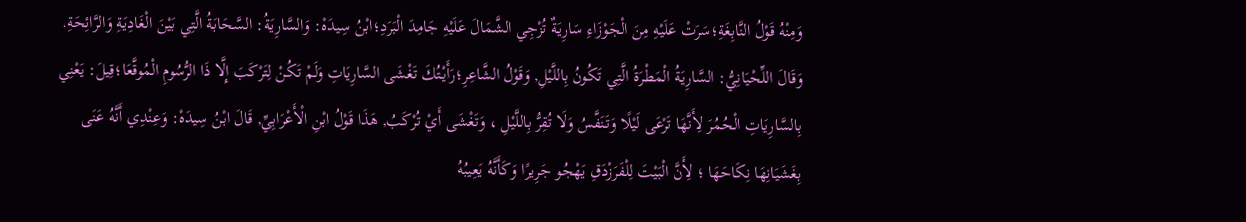وَمِنْهُ قَوْلُ النَّابِغَةِ؛سَرَتْ عَلَيْهِ مِنَ الْجَوْزَاءِ سَارِيَةٌ تُزْجِي الشَّمَالَ عَلَيْهِ جَامِدَ الْبَرَدِ؛ابْنُ سِيدَهْ: وَالسَّارِيَةُ: السَّحَابَةُ الَّتِي بَيْنَ الْغَادِيَةِ وَالرَّائِحَةِ. وَقَالَ اللِّحْيَانِيُّ: السَّارِيَةُ الْمَطْرَةُ الَّتِي تَكُونُ بِاللَّيْلِ, وَقَوْلُ الشَّاعِرِ؛رَأَيْتُكَ تَغْشَى السَّارِيَاتِ وَلَمْ تَكُنْ لِتَرْكَبَ إِلَّا ذَا الرُّسُومِ الْمُوقَّعَا؛قِيلَ: يَعْنِي بِالسَّارِيَاتِ الْحُمُرَ لِأَنَّهَا تَرْعَى لَيْلًا وَتَنَفَّسُ وَلَا تُقِرُّ بِاللَّيْلِ ، وَتَغْشَى أَيْ تُرْكَبُ, هَذَا قَوْلُ ابْنِ الْأَعْرَابِيِّ, قَالَ ابْنُ سِيدَهْ: وَعِنْدِي أَنَّهُ عَنَى بِغَشَيَانِهَا نِكَاحَهَا ؛ لِأَنَّ الْبَيْتَ لِلْفَرَزْدَقِ يَهْجُو جَرِيرًا وَكَأَنَّهُ يَعِيبُهُ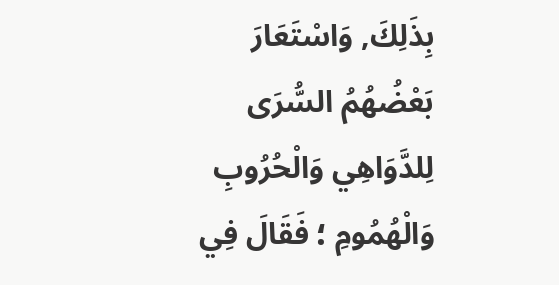بِذَلِكَ, وَاسْتَعَارَ بَعْضُهُمُ السُّرَى لِلدَّوَاهِي وَالْحُرُوبِ وَالْهُمُومِ ؛ فَقَالَ فِي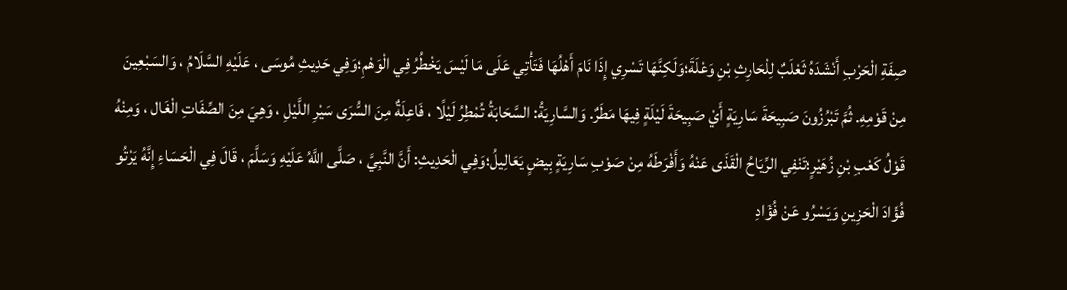صِفَةِ الْحَرْبِ أَنْشَدَهُ ثَعْلَبٌ لِلْحَارِثِ بْنِ وَعْلَةَ؛وَلَكِنَّهَا تَسْرِي إِذَا نَامَ أَهْلُهَا فَتَأْتِي عَلَى مَا لَيْسَ يَخْطُرُ فِي الْوَهْمِ؛وَفِي حَدِيثِ مُوسَى ، عَلَيْهِ السَّلَامُ ، وَالسَبْعِينَ مِنْ قَوْمِهِ. ثُمَّ تَبْرُزُونَ صَبِيحَةَ سَارِيَةٍ أَيْ صَبِيحَةَ لَيْلَةٍ فِيهَا مَطَرٌ. وَالسَّارِيَةُ: السَّحَابَةُ تُمْطِرُ لَيْلًا ، فَاعِلَةٌ مِنَ السُّرَى سَيْرِ اللَّيْلِ ، وَهِيَ مِنَ الصِّفَاتِ الْغَال ، وَمِنْهُ قَوْلُ كَعْبِ بْنِ زُهَيْرٍ؛تَنْفِي الرِّيَاحُ الْقَذَى عَنْهُ وَأَفْرَطَهُ مِنْ صَوْبِ سَارِيَةٍ بِيضٍ يَعَالِيلُ؛وَفِي الْحَدِيثِ: أَنَّ النَّبِيَّ ، صَلَّى اللَّهُ عَلَيْهِ وَسَلَّمَ ، قَالَ فِي الْحَسَاءِ إِنَّهُ يَرْتُو فُؤَادَ الْحَزِينِ وَيَسْرُو عَنْ فُؤَادِ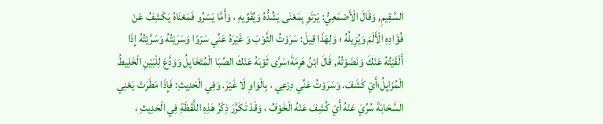السَّقِيمِ, وَقَالَ الْأَصْمَعِيُّ: يَرْتَوِ بِمَعْنَى يَشُدُّهُ وَيُقَوِّيهِ ، وَأَمَّا يَسْرُو فَمَعْنَاهُ يَكْشِفُ عَنْ فُؤَادِهِ الْأَلَمَ وَيُزِيلُهُ ؛ وَلِهَذَا قِيلَ: سَرَوْتُ الثَّوْبَ وَ غَيْرَهُ عَنِّي سَرْوًا وَسَرَيْتُهُ وَسَرَّيْتُهُ إِذَا أَلْقَيْتُهُ عَنْكَ وَنَضَوْتُهُ, قَالَ ابْنُ هَرِمَةَ؛سَرَّى ثَوْبَهُ عَنْكَ الصِّبَا الْمُتَخَايِلُ وَوَدَّعَ لِلْبَيْنِ الْخَلِيطُ الْمُزَايِلُ؛أَيْ كَشَفَ. وَسَرَوْتُ عَنِّي دِرْعِي ، بِالْوَاوِ لَا غَيْرَ. وَفِي الْحَدِيثِ: فَإِذَا مَطَرَتْ يَعْنِي السَّحَابَةَ سُرِّيَ عَنْهُ أَيْ كُشِفَ عَنْهُ الْخَوْفُ ، وَقَدْ تَكَرَّرَ ذِكْرُ هَذِهِ اللَّفْظَةِ فِي الْحَدِيثِ ،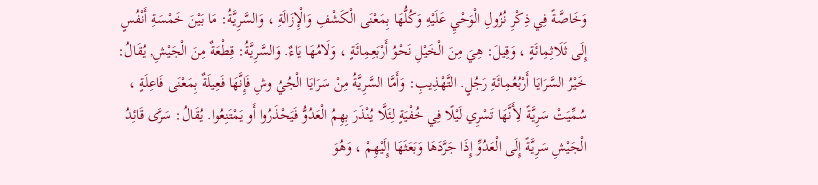وَخَاصَّةً فِي ذِكْرِ نُزُولِ الْوَحْيِ عَلَيْهِ وَكُلُّهَا بِمَعْنَى الْكَشْفِ وَالْإِزَالَةِ ، وَالسَّرِيَّةُ: مَا بَيْنَ خَمْسَةِ أَنْفُسٍ إِلَى ثَلَاثِمِائَةٍ ، وَقِيلَ: هِيَ مِنَ الْخَيْلِ نَحْوُ أَرْبَعِمِائَةٍ ، وَلَامُهَا يَاءٌ. وَالسَّرِيَّةُ: قِطْعَةٌ مِنَ الْجَيْشِ, يُقَالُ: خَيْرُ السَّرَايَا أَرْبُعُمِائَةِ رَجُلٍ. التَّهْذِيبِ: وَأَمَّا السَّرِيَّةُ مِنْ سَرَايَا الْجُيُ وشِ فَإِنَّهَا فَعِيلَةٌ بِمَعْنَى فَاعِلَةٍ ، سُمِّيَتْ سَرِيَّةً لِأَنَّهَا تَسْرِي لَيْلًا فِي خُفْيَةٍ لِئَلَّا يُنْذَرَ بِهِمُ الْعَدُوُّ فَيَحْذَرُوا أَو يَمْتَنِعُوا. يُقَالُ: سَرَّى قَائِدُ الْجَيْشِ سَرِيَّةً إِلَى الْعَدُوِّ إِذَا جَرَّدَهَا وَبَعَثَهَا إِلَيْهِمْ ، وَهُوَ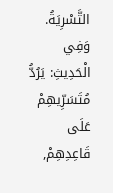التَّسْرِيَةُ. وَفِي الْحَدِيثِ: يَرُدُّ مُتَسَرِّيهِمْ عَلَى قَاعِدِهِمْ,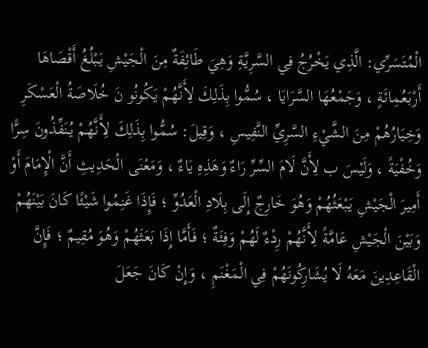الْمُتَسَرِّي: الَّذِي يَخْرُجُ فِي السَّرِيَّةِ وَهِيَ طَائِفَةٌ مِنَ الْجَيْشِ يَبْلُغُ أَقْصَاهَا أَرْبَعُمِائَةٍ ، وَجَمْعُهَا السَّرَايَا ، سُمُّوا بِذَلِكَ لِأَنَّهُمْ يَكُونُو نَ خُلَاصَةُ الْعَسْكَرِ وَخِيَارُهُمْ مِنَ الشَّيْءِ السَّرِيِّ النَّفِيسِ ، وَقِيلَ: سُمُّوا بِذَلِكَ لِأَنَّهُمْ يُنَفِّذُونَ سِرًّا وَخُفْيَةً ، وَلَيْسَ ب لِأَنَّ لَامَ السِّرِّ رَاءٌ وَهَذِهِ يَاءٌ ، وَمَعْنَى الْحَدِيثِ أَنَّ الْإِمَامَ أَوْ أَمِيرَ الْجَيْشِ يَبْعَثُهُمْ وَهُوَ خَارِجٌ إِلَى بِلَادِ الْعَدُوِّ ؛ فَإِذَا غَنِمُوا شَيْئًا كَانَ بَيْنَهُمْ وَبَيْنَ الْجَيْشِ عَامَّةً لِأَنَّهُمْ رِدْءٌ لَهُمْ وَفِئَةٌ ؛ فَأَمَّا إِذَا بَعَثَهُمْ وَهُوَ مُقِيمٌ ؛ فَإِنَّ الْقَاعِدِينَ مَعَهُ لَا يُشَارِكُونَهُمْ فِي الْمَغْنَمِ ، وَإِنْ كَانَ جَعَلَ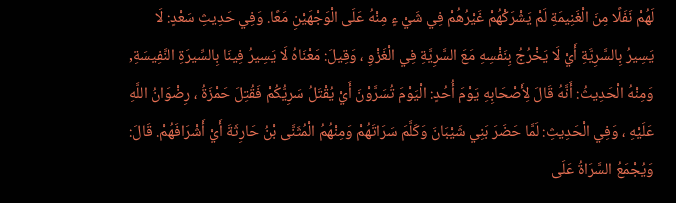لَهُمْ نَفَلًا مِنَ الْغَنِيمَةِ لَمْ يَشْرَكْهُمْ غَيْرُهُمْ فِي شَيْ ءٍ مِنْهُ عَلَى الْوَجْهَيْنِ مَعًا. وَفِي حَدِيثِ سَعْدٍ: لَا يَسِيرُ بِالسَّرِيَّةِ أَيْ لَا يَخْرُجُ بِنَفْسِهِ مَعَ السَّرِيَّةِ فِي الْغَزْوِ ، وَقِيلَ: مَعْنَاهُ لَا يَسِيرُ فِينَا بِالسِّيرَةِ النَّفِيسَةِ, وَمِنْهُ الْحَدِيثُ: أَنَّهُ قَالَ لِأَصْحَابِهِ يَوْمَ أُحُدٍ: الْيَوْمَ تُسَرَّوْنَ أَيْ يُقْتَلُ سَرِيُّكُمْ فَقُتِلَ حَمْزَةُ ، رِضْوَانُ اللَّهِ عَلَيْهِ ، وَفِي الْحَدِيثِ: لَمَّا حَضَرَ بَنِي شَيْبَانَ وَكَلَّمَ سَرَاتَهُمْ وَمِنْهُمُ الْمُثَنَّى بْنُ حَارِثَةَ أَيْ أَشْرَافَهُمْ. قَالَ: وَيُجْمَعُ السَّرَاةُ عَلَى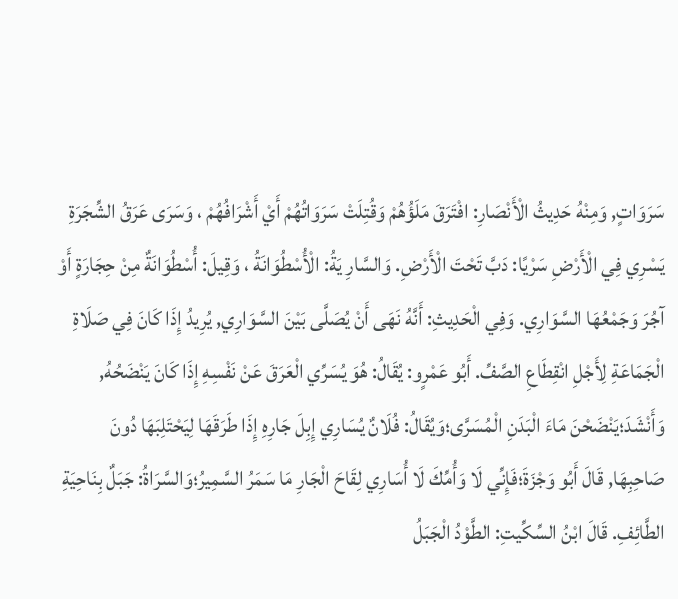سَرَوَاتٍ, وَمِنْهُ حَدِيثُ الْأَنْصَارِ: افْتَرَقَ مَلَؤُهُمْ وَقُتِلَتْ سَرَوَاتُهُمْ أَيْ أَشْرَافُهُمْ ، وَسَرَى عَرَقُ الشِّجَرَةِ يَسْرِي فِي الْأَرْضِ سَرْيًا: دَبَّ تَحْتَ الْأَرْضِ. وَالسَّارِ يَةُ: الْأُسْطُوَانَةُ ، وَقِيلَ: أُسْطُوَانَةٌ مِنْ حِجَارَةٍ أَوْ آجُرَ وَجَمْعُهَا السَّوَارِي. وَفِي الْحَدِيثِ: أَنَّهُ نَهَى أَنْ يُصَلَّى بَيْنَ السَّوَارِي, يُرِيدُ إِذَا كَانَ فِي صَلَاةِ الْجَمَاعَةِ لِأَجْلِ انْقِطَاعِ الصَّفِّ. أَبُو عَمْرٍو: يُقَالُ: هُوَ يُسَرِّي الْعَرَقَ عَنْ نَفْسِهِ إِذَا كَانَ يَنْضَحُهُ, وَأَنْشَدَ؛يَنْضَحْنَ مَاءَ الْبَدَنِ الْمُسَرَّى؛وَيُقَالُ: فُلَانٌ يُسَارِي إِبِلَ جَارِهِ إِذَا طَرَقَهَا لِيَحْتَلِبَهَا دُونَ صَاحِبِهَا, قَالَ أَبُو وَجْزَةَ؛فَإِنِّي لَا وَأُمِّكَ لَا أُسَارِي لِقَاحَ الْجَارِ مَا سَمَرُ السَّمِيرُ؛وَالسَّرَاةُ: جَبَلٌ بِنَاحِيَةِ الطَّائِفِ. قَالَ ابْنُ السِّكِّيتِ: الطَّوْدُ الْجَبَلُ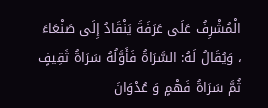الْمُشْرِفُ عَلَى عَرَفَةَ يَنْقَادُ إِلَى صَنْعَاءَ ، وَيُقَالُ لَهُ: السَّرَاةُ فَأَوَّلُهُ سَرَاةُ ثَقِيفٍ ثُمَّ سَرَاةُ فَهْمٍ وَ عُدْوَانَ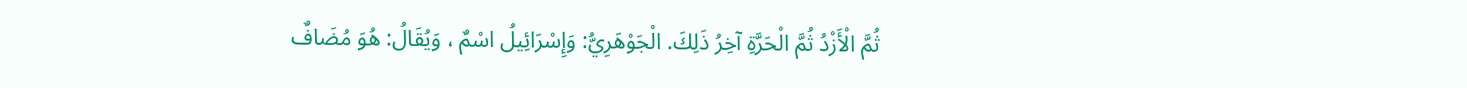ثُمَّ الْأَزْدُ ثُمَّ الْحَرَّةِ آخِرُ ذَلِكَ. الْجَوْهَرِيُّ: وَإِسْرَائِيلُ اسْمٌ ، وَيُقَالُ: هُوَ مُضَافٌ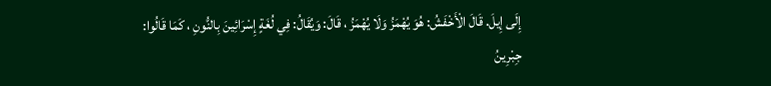إِلَى إِيلَ. قَالَ الْأَخْفَشُ: هُوَ يُهْمَزُ وَلَا يُهْمَزُ ، قَالَ: وَيُقَالُ: فِي لُغَةٍ إِسْرَائِينَ بِالنُّونِ ، كَمَا قَالُوا: جِبْرِينُ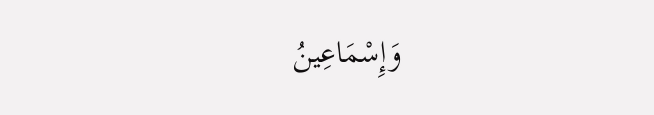وَإِسْمَاعِينُ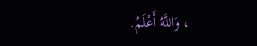، وَاللَّهُ أَعْلَمُ.